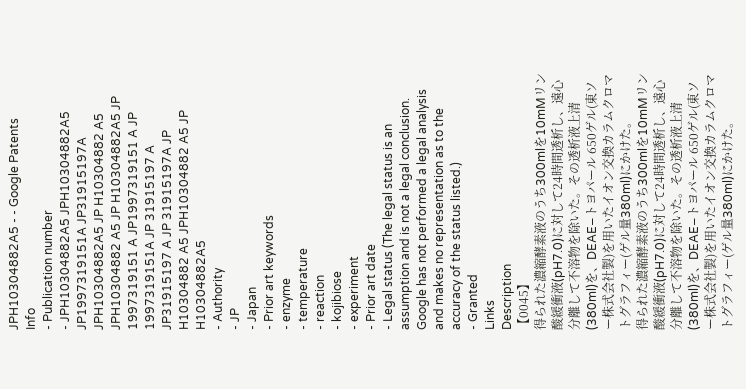JPH10304882A5 - - Google Patents
Info
- Publication number
- JPH10304882A5 JPH10304882A5 JP1997319151A JP31915197A JPH10304882A5 JP H10304882 A5 JPH10304882 A5 JP H10304882A5 JP 1997319151 A JP1997319151 A JP 1997319151A JP 31915197 A JP31915197 A JP 31915197A JP H10304882 A5 JPH10304882 A5 JP H10304882A5
- Authority
- JP
- Japan
- Prior art keywords
- enzyme
- temperature
- reaction
- kojibiose
- experiment
- Prior art date
- Legal status (The legal status is an assumption and is not a legal conclusion. Google has not performed a legal analysis and makes no representation as to the accuracy of the status listed.)
- Granted
Links
Description
【0045】
得られた濃縮酵素液のうち300mlを10mMリン酸緩衝液(pH7.0)に対して24時間透析し、遠心分離して不溶物を除いた。その透析液上清(380ml)を、DEAE−トヨパール 650ゲル(東ソー株式会社製)を用いたイオン交換カラムクロマトグラフィー(ゲル量380ml)にかけた。
得られた濃縮酵素液のうち300mlを10mMリン酸緩衝液(pH7.0)に対して24時間透析し、遠心分離して不溶物を除いた。その透析液上清(380ml)を、DEAE−トヨパール 650ゲル(東ソー株式会社製)を用いたイオン交換カラムクロマトグラフィー(ゲル量380ml)にかけた。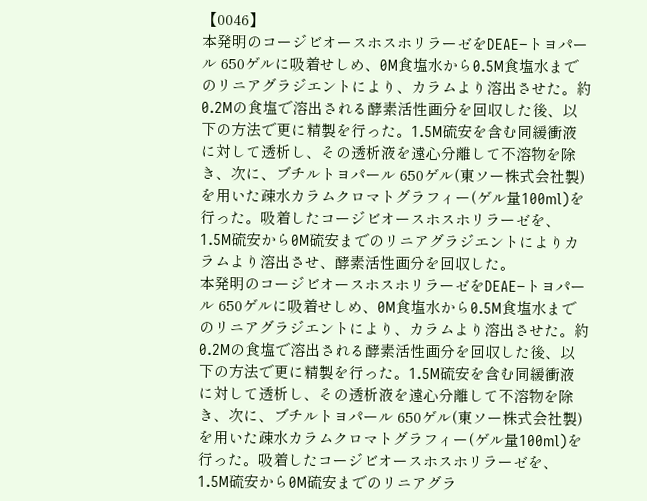【0046】
本発明のコージビオースホスホリラーゼをDEAE−トヨパール 650ゲルに吸着せしめ、0M食塩水から0.5M食塩水までのリニアグラジエントにより、カラムより溶出させた。約0.2Mの食塩で溶出される酵素活性画分を回収した後、以下の方法で更に精製を行った。1.5M硫安を含む同緩衝液に対して透析し、その透析液を遠心分離して不溶物を除き、次に、ブチルトヨパール 650ゲル(東ソー株式会社製)を用いた疎水カラムクロマトグラフィー(ゲル量100ml)を行った。吸着したコージビオースホスホリラーゼを、1.5M硫安から0M硫安までのリニアグラジエントによりカラムより溶出させ、酵素活性画分を回収した。
本発明のコージビオースホスホリラーゼをDEAE−トヨパール 650ゲルに吸着せしめ、0M食塩水から0.5M食塩水までのリニアグラジエントにより、カラムより溶出させた。約0.2Mの食塩で溶出される酵素活性画分を回収した後、以下の方法で更に精製を行った。1.5M硫安を含む同緩衝液に対して透析し、その透析液を遠心分離して不溶物を除き、次に、ブチルトヨパール 650ゲル(東ソー株式会社製)を用いた疎水カラムクロマトグラフィー(ゲル量100ml)を行った。吸着したコージビオースホスホリラーゼを、1.5M硫安から0M硫安までのリニアグラ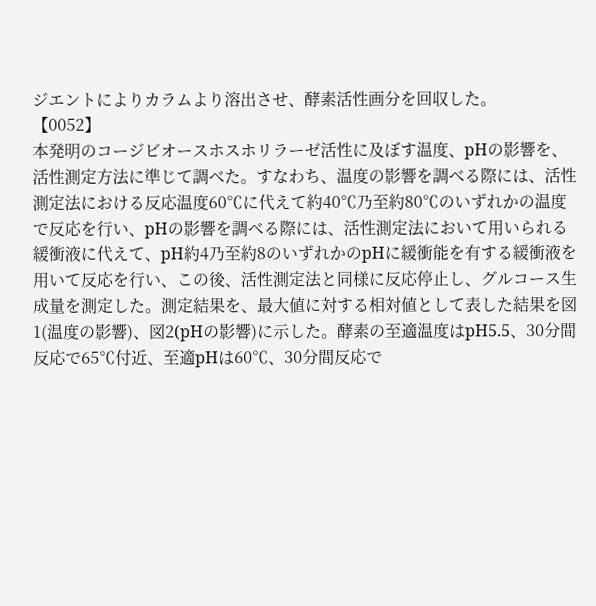ジエントによりカラムより溶出させ、酵素活性画分を回収した。
【0052】
本発明のコージビオースホスホリラーゼ活性に及ぼす温度、pHの影響を、活性測定方法に準じて調べた。すなわち、温度の影響を調べる際には、活性測定法における反応温度60℃に代えて約40℃乃至約80℃のいずれかの温度で反応を行い、pHの影響を調べる際には、活性測定法において用いられる緩衝液に代えて、pH約4乃至約8のいずれかのpHに緩衝能を有する緩衝液を用いて反応を行い、この後、活性測定法と同様に反応停止し、グルコース生成量を測定した。測定結果を、最大値に対する相対値として表した結果を図1(温度の影響)、図2(pHの影響)に示した。酵素の至適温度はpH5.5、30分間反応で65℃付近、至適pHは60℃、30分間反応で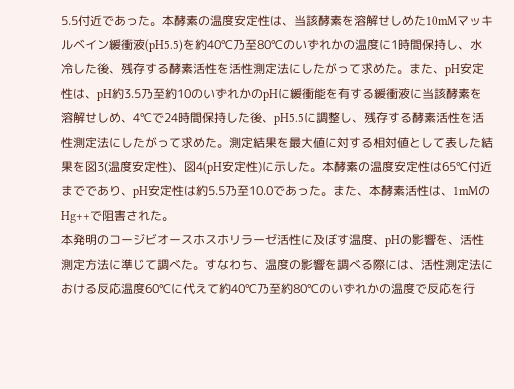5.5付近であった。本酵素の温度安定性は、当該酵素を溶解せしめた10mMマッキルベイン緩衝液(pH5.5)を約40℃乃至80℃のいずれかの温度に1時間保持し、水冷した後、残存する酵素活性を活性測定法にしたがって求めた。また、pH安定性は、pH約3.5乃至約10のいずれかのpHに緩衝能を有する緩衝液に当該酵素を溶解せしめ、4℃で24時間保持した後、pH5.5に調整し、残存する酵素活性を活性測定法にしたがって求めた。測定結果を最大値に対する相対値として表した結果を図3(温度安定性)、図4(pH安定性)に示した。本酵素の温度安定性は65℃付近までであり、pH安定性は約5.5乃至10.0であった。また、本酵素活性は、1mMのHg++で阻害された。
本発明のコージビオースホスホリラーゼ活性に及ぼす温度、pHの影響を、活性測定方法に準じて調べた。すなわち、温度の影響を調べる際には、活性測定法における反応温度60℃に代えて約40℃乃至約80℃のいずれかの温度で反応を行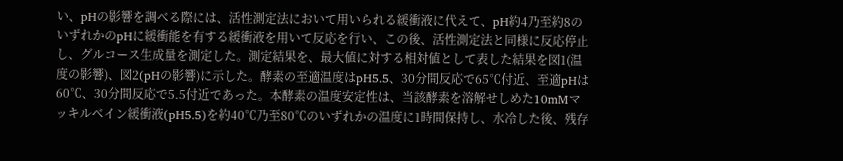い、pHの影響を調べる際には、活性測定法において用いられる緩衝液に代えて、pH約4乃至約8のいずれかのpHに緩衝能を有する緩衝液を用いて反応を行い、この後、活性測定法と同様に反応停止し、グルコース生成量を測定した。測定結果を、最大値に対する相対値として表した結果を図1(温度の影響)、図2(pHの影響)に示した。酵素の至適温度はpH5.5、30分間反応で65℃付近、至適pHは60℃、30分間反応で5.5付近であった。本酵素の温度安定性は、当該酵素を溶解せしめた10mMマッキルベイン緩衝液(pH5.5)を約40℃乃至80℃のいずれかの温度に1時間保持し、水冷した後、残存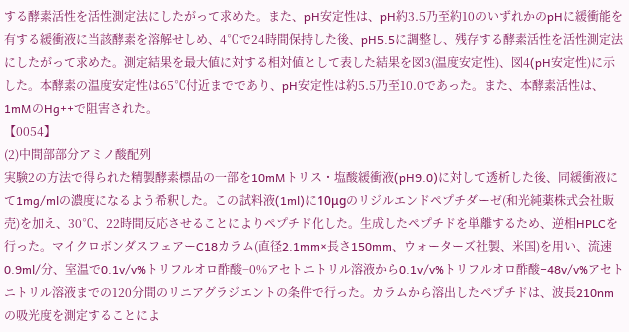する酵素活性を活性測定法にしたがって求めた。また、pH安定性は、pH約3.5乃至約10のいずれかのpHに緩衝能を有する緩衝液に当該酵素を溶解せしめ、4℃で24時間保持した後、pH5.5に調整し、残存する酵素活性を活性測定法にしたがって求めた。測定結果を最大値に対する相対値として表した結果を図3(温度安定性)、図4(pH安定性)に示した。本酵素の温度安定性は65℃付近までであり、pH安定性は約5.5乃至10.0であった。また、本酵素活性は、1mMのHg++で阻害された。
【0054】
(2)中間部部分アミノ酸配列
実験2の方法で得られた精製酵素標品の一部を10mMトリス・塩酸緩衝液(pH9.0)に対して透析した後、同緩衝液にて1mg/mlの濃度になるよう希釈した。この試料液(1ml)に10μgのリジルエンドペプチダーゼ(和光純薬株式会社販売)を加え、30℃、22時間反応させることによりペプチド化した。生成したペプチドを単離するため、逆相HPLCを行った。マイクロボンダスフェアーC18カラム(直径2.1mm×長さ150mm、ウォーターズ社製、米国)を用い、流速0.9ml/分、室温で0.1v/v%トリフルオロ酢酸−0%アセトニトリル溶液から0.1v/v%トリフルオロ酢酸−48v/v%アセトニトリル溶液までの120分間のリニアグラジエントの条件で行った。カラムから溶出したペプチドは、波長210nmの吸光度を測定することによ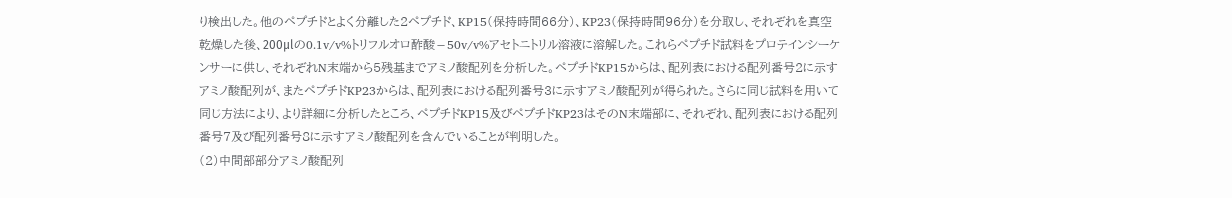り検出した。他のペプチドとよく分離した2ペプチド、KP15(保持時間66分)、KP23(保持時間96分)を分取し、それぞれを真空乾燥した後、200μlの0.1v/v%トリフルオロ酢酸−50v/v%アセトニトリル溶液に溶解した。これらペプチド試料をプロテインシーケンサーに供し、それぞれN末端から5残基までアミノ酸配列を分析した。ペプチドKP15からは、配列表における配列番号2に示すアミノ酸配列が、またペプチドKP23からは、配列表における配列番号3に示すアミノ酸配列が得られた。さらに同じ試料を用いて同じ方法により、より詳細に分析したところ、ペプチドKP15及びペプチドKP23はそのN末端部に、それぞれ、配列表における配列番号7及び配列番号8に示すアミノ酸配列を含んでいることが判明した。
(2)中間部部分アミノ酸配列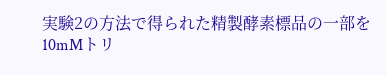実験2の方法で得られた精製酵素標品の一部を10mMトリ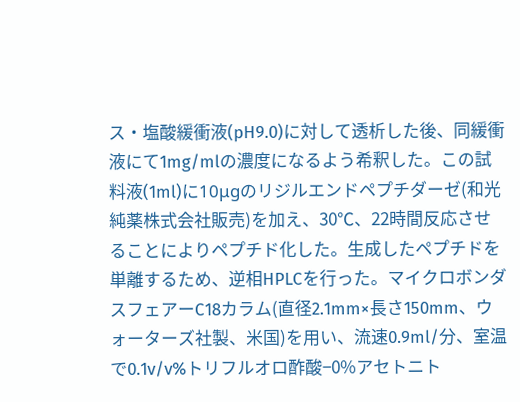ス・塩酸緩衝液(pH9.0)に対して透析した後、同緩衝液にて1mg/mlの濃度になるよう希釈した。この試料液(1ml)に10μgのリジルエンドペプチダーゼ(和光純薬株式会社販売)を加え、30℃、22時間反応させることによりペプチド化した。生成したペプチドを単離するため、逆相HPLCを行った。マイクロボンダスフェアーC18カラム(直径2.1mm×長さ150mm、ウォーターズ社製、米国)を用い、流速0.9ml/分、室温で0.1v/v%トリフルオロ酢酸−0%アセトニト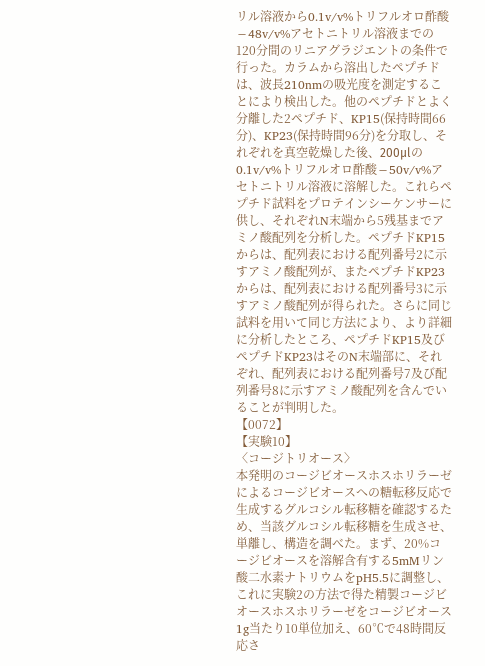リル溶液から0.1v/v%トリフルオロ酢酸−48v/v%アセトニトリル溶液までの120分間のリニアグラジエントの条件で行った。カラムから溶出したペプチドは、波長210nmの吸光度を測定することにより検出した。他のペプチドとよく分離した2ペプチド、KP15(保持時間66分)、KP23(保持時間96分)を分取し、それぞれを真空乾燥した後、200μlの0.1v/v%トリフルオロ酢酸−50v/v%アセトニトリル溶液に溶解した。これらペプチド試料をプロテインシーケンサーに供し、それぞれN末端から5残基までアミノ酸配列を分析した。ペプチドKP15からは、配列表における配列番号2に示すアミノ酸配列が、またペプチドKP23からは、配列表における配列番号3に示すアミノ酸配列が得られた。さらに同じ試料を用いて同じ方法により、より詳細に分析したところ、ペプチドKP15及びペプチドKP23はそのN末端部に、それぞれ、配列表における配列番号7及び配列番号8に示すアミノ酸配列を含んでいることが判明した。
【0072】
【実験10】
〈コージトリオース〉
本発明のコージビオースホスホリラーゼによるコージビオースへの糖転移反応で生成するグルコシル転移糖を確認するため、当該グルコシル転移糖を生成させ、単離し、構造を調べた。まず、20%コージビオースを溶解含有する5mMリン酸二水素ナトリウムをpH5.5に調整し、これに実験2の方法で得た精製コージビオースホスホリラーゼをコージビオース1g当たり10単位加え、60℃で48時間反応さ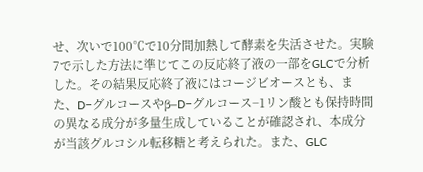せ、次いで100℃で10分間加熱して酵素を失活させた。実験7で示した方法に準じてこの反応終了液の一部をGLCで分析した。その結果反応終了液にはコージビオースとも、また、D−グルコースやβ−D−グルコース−1リン酸とも保持時間の異なる成分が多量生成していることが確認され、本成分が当該グルコシル転移糖と考えられた。また、GLC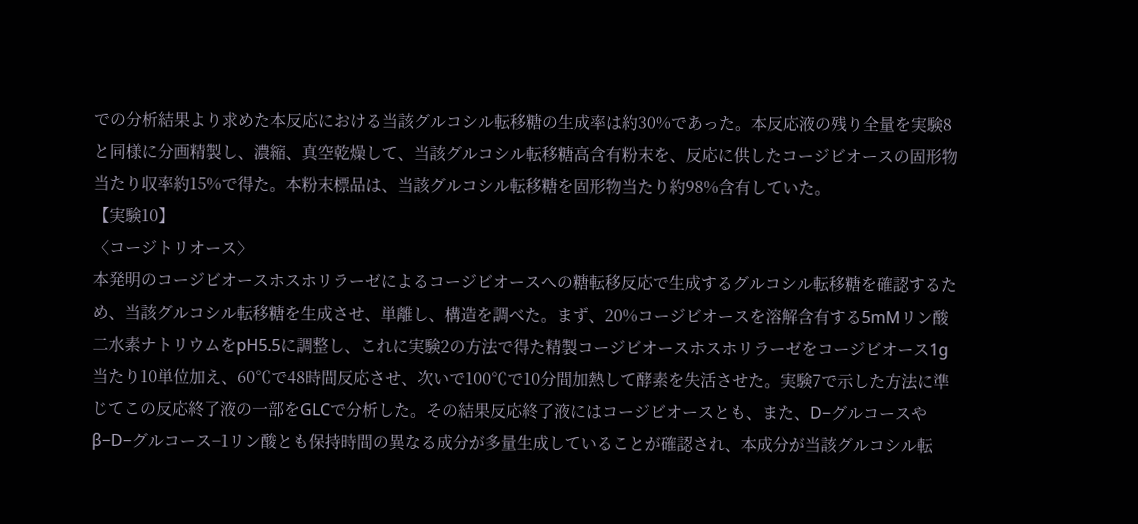での分析結果より求めた本反応における当該グルコシル転移糖の生成率は約30%であった。本反応液の残り全量を実験8と同様に分画精製し、濃縮、真空乾燥して、当該グルコシル転移糖高含有粉末を、反応に供したコージビオースの固形物当たり収率約15%で得た。本粉末標品は、当該グルコシル転移糖を固形物当たり約98%含有していた。
【実験10】
〈コージトリオース〉
本発明のコージビオースホスホリラーゼによるコージビオースへの糖転移反応で生成するグルコシル転移糖を確認するため、当該グルコシル転移糖を生成させ、単離し、構造を調べた。まず、20%コージビオースを溶解含有する5mMリン酸二水素ナトリウムをpH5.5に調整し、これに実験2の方法で得た精製コージビオースホスホリラーゼをコージビオース1g当たり10単位加え、60℃で48時間反応させ、次いで100℃で10分間加熱して酵素を失活させた。実験7で示した方法に準じてこの反応終了液の一部をGLCで分析した。その結果反応終了液にはコージビオースとも、また、D−グルコースやβ−D−グルコース−1リン酸とも保持時間の異なる成分が多量生成していることが確認され、本成分が当該グルコシル転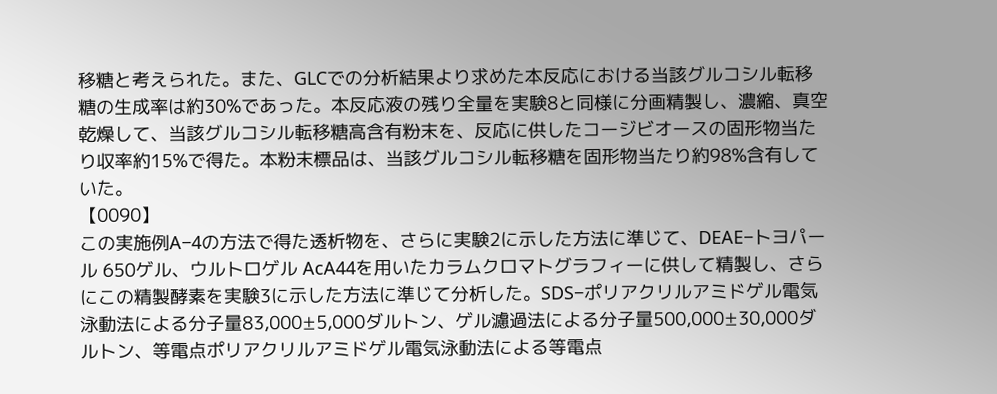移糖と考えられた。また、GLCでの分析結果より求めた本反応における当該グルコシル転移糖の生成率は約30%であった。本反応液の残り全量を実験8と同様に分画精製し、濃縮、真空乾燥して、当該グルコシル転移糖高含有粉末を、反応に供したコージビオースの固形物当たり収率約15%で得た。本粉末標品は、当該グルコシル転移糖を固形物当たり約98%含有していた。
【0090】
この実施例A−4の方法で得た透析物を、さらに実験2に示した方法に準じて、DEAE−トヨパール 650ゲル、ウルトロゲル AcA44を用いたカラムクロマトグラフィーに供して精製し、さらにこの精製酵素を実験3に示した方法に準じて分析した。SDS−ポリアクリルアミドゲル電気泳動法による分子量83,000±5,000ダルトン、ゲル濾過法による分子量500,000±30,000ダルトン、等電点ポリアクリルアミドゲル電気泳動法による等電点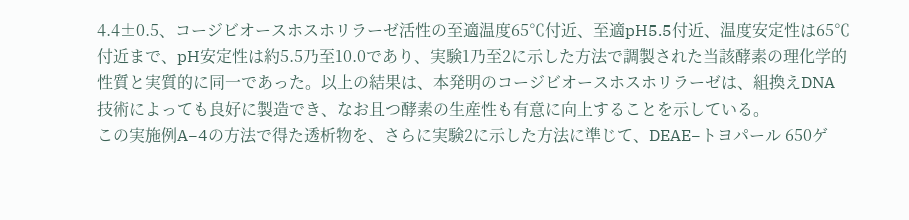4.4±0.5、コージビオースホスホリラーゼ活性の至適温度65℃付近、至適pH5.5付近、温度安定性は65℃付近まで、pH安定性は約5.5乃至10.0であり、実験1乃至2に示した方法で調製された当該酵素の理化学的性質と実質的に同一であった。以上の結果は、本発明のコージビオースホスホリラーゼは、組換えDNA技術によっても良好に製造でき、なお且つ酵素の生産性も有意に向上することを示している。
この実施例A−4の方法で得た透析物を、さらに実験2に示した方法に準じて、DEAE−トヨパール 650ゲ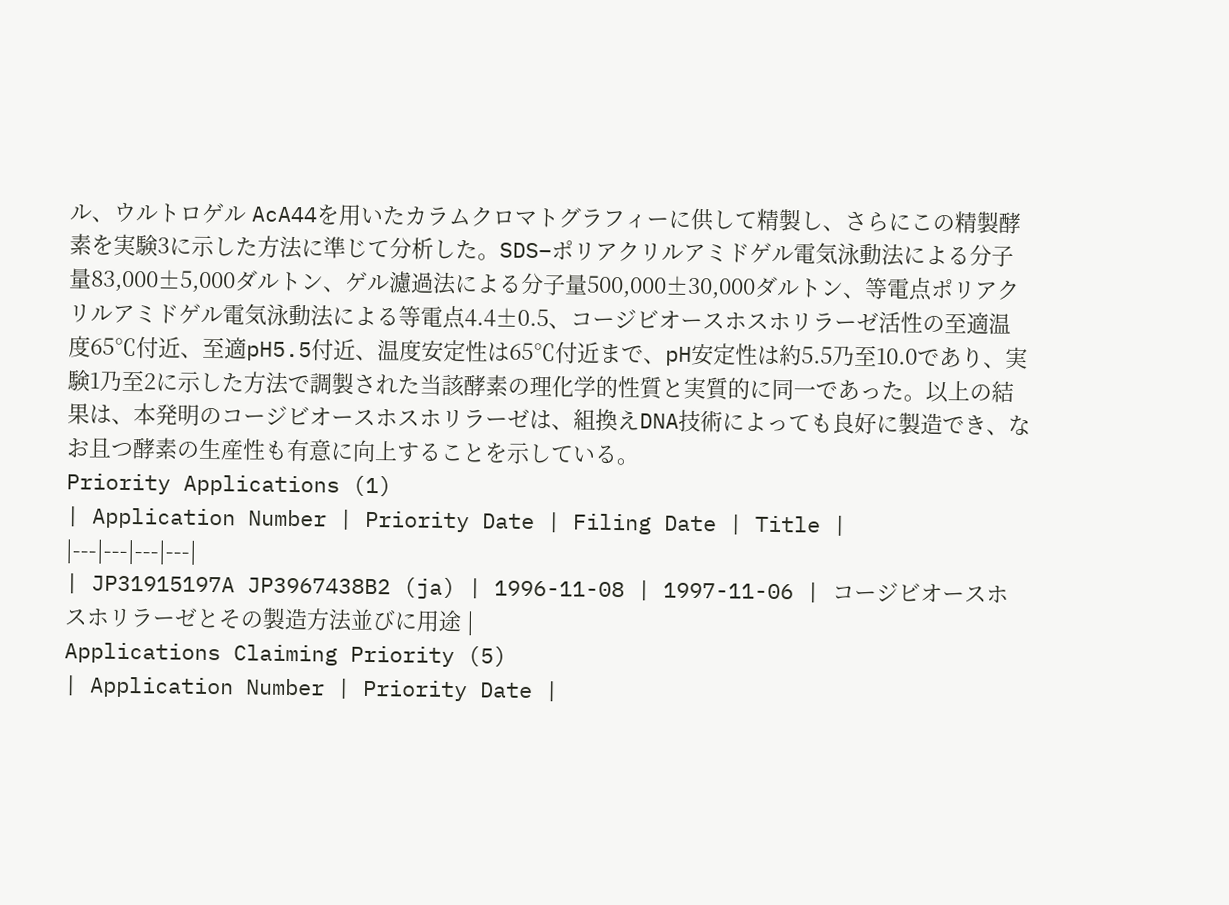ル、ウルトロゲル AcA44を用いたカラムクロマトグラフィーに供して精製し、さらにこの精製酵素を実験3に示した方法に準じて分析した。SDS−ポリアクリルアミドゲル電気泳動法による分子量83,000±5,000ダルトン、ゲル濾過法による分子量500,000±30,000ダルトン、等電点ポリアクリルアミドゲル電気泳動法による等電点4.4±0.5、コージビオースホスホリラーゼ活性の至適温度65℃付近、至適pH5.5付近、温度安定性は65℃付近まで、pH安定性は約5.5乃至10.0であり、実験1乃至2に示した方法で調製された当該酵素の理化学的性質と実質的に同一であった。以上の結果は、本発明のコージビオースホスホリラーゼは、組換えDNA技術によっても良好に製造でき、なお且つ酵素の生産性も有意に向上することを示している。
Priority Applications (1)
| Application Number | Priority Date | Filing Date | Title |
|---|---|---|---|
| JP31915197A JP3967438B2 (ja) | 1996-11-08 | 1997-11-06 | コージビオースホスホリラーゼとその製造方法並びに用途 |
Applications Claiming Priority (5)
| Application Number | Priority Date |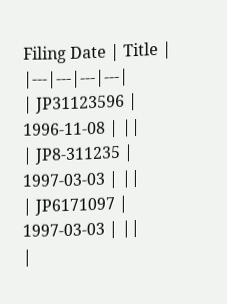Filing Date | Title |
|---|---|---|---|
| JP31123596 | 1996-11-08 | ||
| JP8-311235 | 1997-03-03 | ||
| JP6171097 | 1997-03-03 | ||
|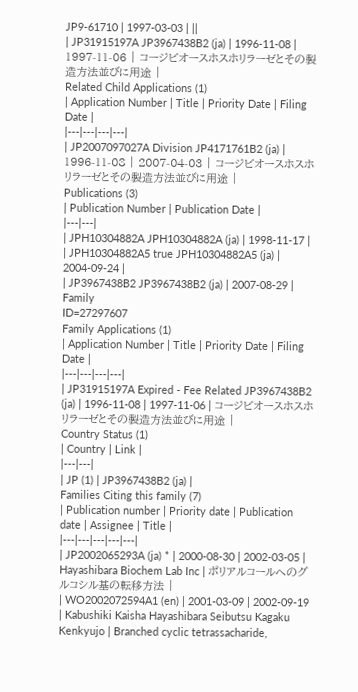JP9-61710 | 1997-03-03 | ||
| JP31915197A JP3967438B2 (ja) | 1996-11-08 | 1997-11-06 | コージビオースホスホリラーゼとその製造方法並びに用途 |
Related Child Applications (1)
| Application Number | Title | Priority Date | Filing Date |
|---|---|---|---|
| JP2007097027A Division JP4171761B2 (ja) | 1996-11-08 | 2007-04-03 | コージビオースホスホリラーゼとその製造方法並びに用途 |
Publications (3)
| Publication Number | Publication Date |
|---|---|
| JPH10304882A JPH10304882A (ja) | 1998-11-17 |
| JPH10304882A5 true JPH10304882A5 (ja) | 2004-09-24 |
| JP3967438B2 JP3967438B2 (ja) | 2007-08-29 |
Family
ID=27297607
Family Applications (1)
| Application Number | Title | Priority Date | Filing Date |
|---|---|---|---|
| JP31915197A Expired - Fee Related JP3967438B2 (ja) | 1996-11-08 | 1997-11-06 | コージビオースホスホリラーゼとその製造方法並びに用途 |
Country Status (1)
| Country | Link |
|---|---|
| JP (1) | JP3967438B2 (ja) |
Families Citing this family (7)
| Publication number | Priority date | Publication date | Assignee | Title |
|---|---|---|---|---|
| JP2002065293A (ja) * | 2000-08-30 | 2002-03-05 | Hayashibara Biochem Lab Inc | ポリアルコールへのグルコシル基の転移方法 |
| WO2002072594A1 (en) | 2001-03-09 | 2002-09-19 | Kabushiki Kaisha Hayashibara Seibutsu Kagaku Kenkyujo | Branched cyclic tetrassacharide,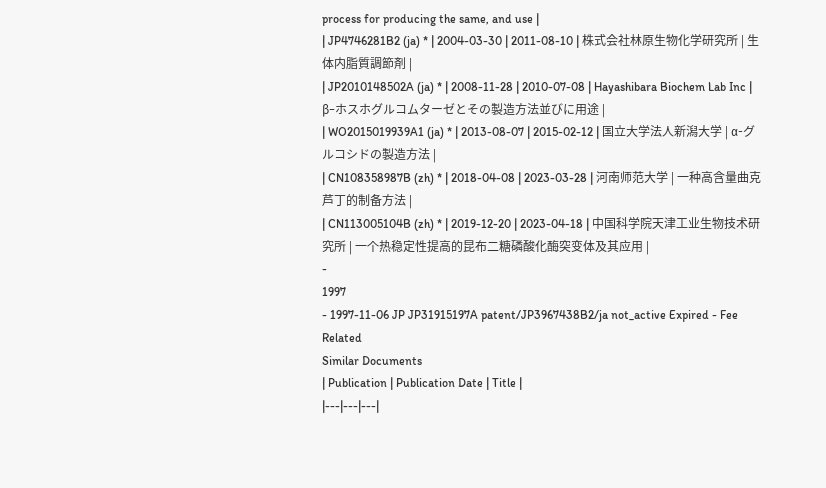process for producing the same, and use |
| JP4746281B2 (ja) * | 2004-03-30 | 2011-08-10 | 株式会社林原生物化学研究所 | 生体内脂質調節剤 |
| JP2010148502A (ja) * | 2008-11-28 | 2010-07-08 | Hayashibara Biochem Lab Inc | β−ホスホグルコムターゼとその製造方法並びに用途 |
| WO2015019939A1 (ja) * | 2013-08-07 | 2015-02-12 | 国立大学法人新潟大学 | α-グルコシドの製造方法 |
| CN108358987B (zh) * | 2018-04-08 | 2023-03-28 | 河南师范大学 | 一种高含量曲克芦丁的制备方法 |
| CN113005104B (zh) * | 2019-12-20 | 2023-04-18 | 中国科学院天津工业生物技术研究所 | 一个热稳定性提高的昆布二糖磷酸化酶突变体及其应用 |
-
1997
- 1997-11-06 JP JP31915197A patent/JP3967438B2/ja not_active Expired - Fee Related
Similar Documents
| Publication | Publication Date | Title |
|---|---|---|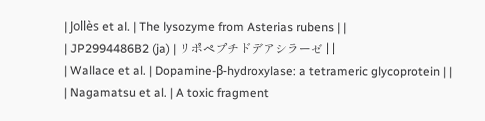| Jollès et al. | The lysozyme from Asterias rubens | |
| JP2994486B2 (ja) | リポペプチドデアシラーゼ | |
| Wallace et al. | Dopamine-β-hydroxylase: a tetrameric glycoprotein | |
| Nagamatsu et al. | A toxic fragment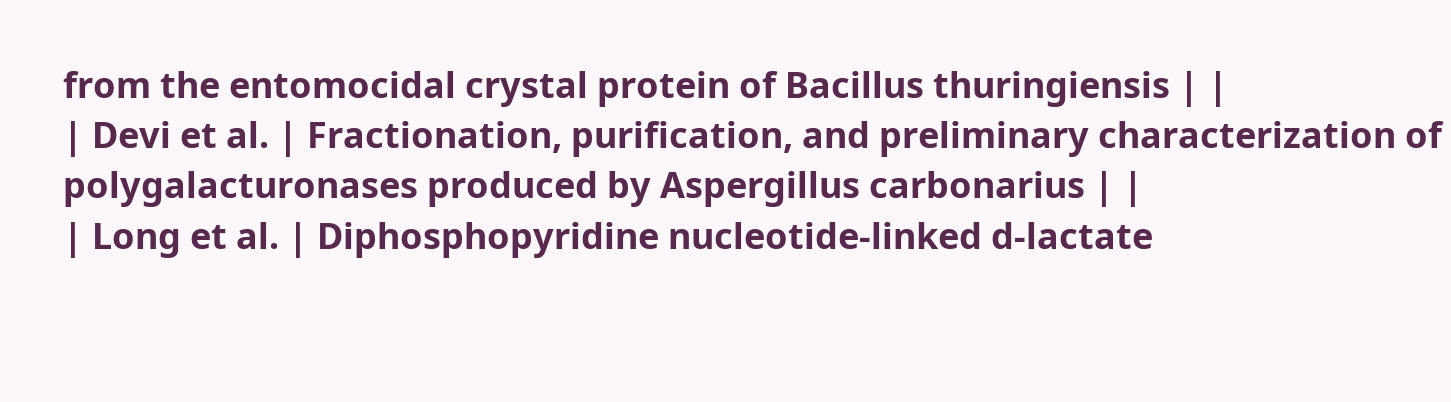from the entomocidal crystal protein of Bacillus thuringiensis | |
| Devi et al. | Fractionation, purification, and preliminary characterization of polygalacturonases produced by Aspergillus carbonarius | |
| Long et al. | Diphosphopyridine nucleotide-linked d-lactate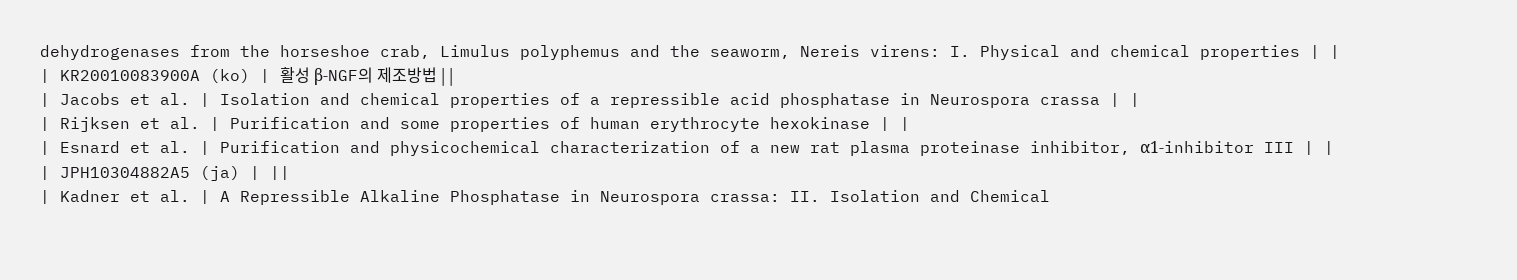dehydrogenases from the horseshoe crab, Limulus polyphemus and the seaworm, Nereis virens: I. Physical and chemical properties | |
| KR20010083900A (ko) | 활성 β-NGF의 제조방법 | |
| Jacobs et al. | Isolation and chemical properties of a repressible acid phosphatase in Neurospora crassa | |
| Rijksen et al. | Purification and some properties of human erythrocyte hexokinase | |
| Esnard et al. | Purification and physicochemical characterization of a new rat plasma proteinase inhibitor, α1-inhibitor III | |
| JPH10304882A5 (ja) | ||
| Kadner et al. | A Repressible Alkaline Phosphatase in Neurospora crassa: II. Isolation and Chemical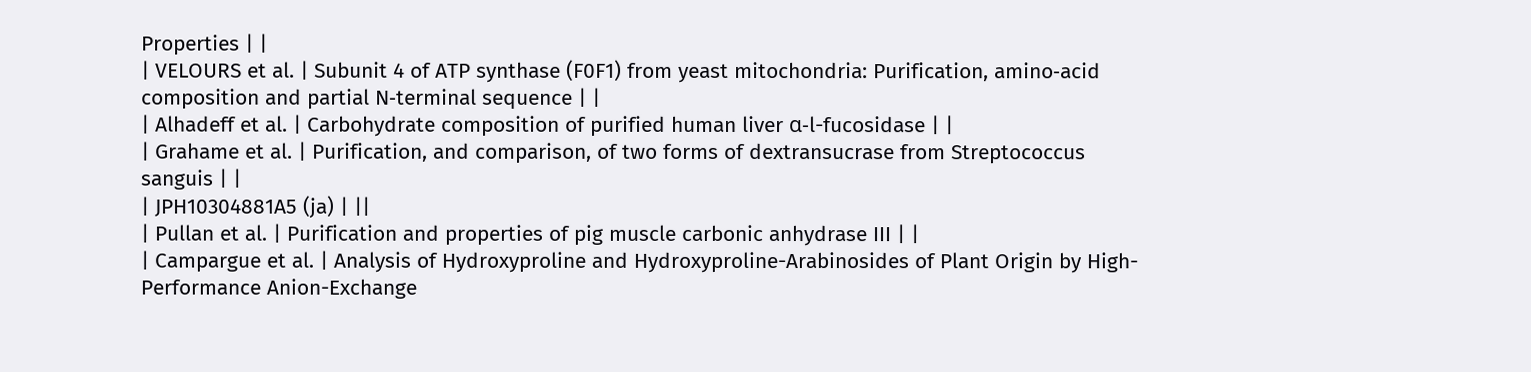Properties | |
| VELOURS et al. | Subunit 4 of ATP synthase (F0F1) from yeast mitochondria: Purification, amino‐acid composition and partial N‐terminal sequence | |
| Alhadeff et al. | Carbohydrate composition of purified human liver α-l-fucosidase | |
| Grahame et al. | Purification, and comparison, of two forms of dextransucrase from Streptococcus sanguis | |
| JPH10304881A5 (ja) | ||
| Pullan et al. | Purification and properties of pig muscle carbonic anhydrase III | |
| Campargue et al. | Analysis of Hydroxyproline and Hydroxyproline-Arabinosides of Plant Origin by High-Performance Anion-Exchange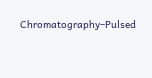Chromatography–Pulsed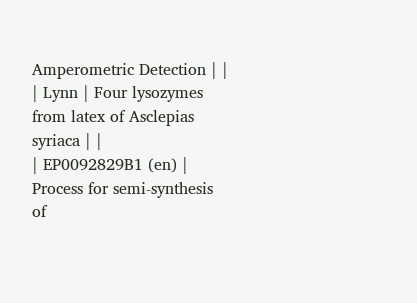Amperometric Detection | |
| Lynn | Four lysozymes from latex of Asclepias syriaca | |
| EP0092829B1 (en) | Process for semi-synthesis of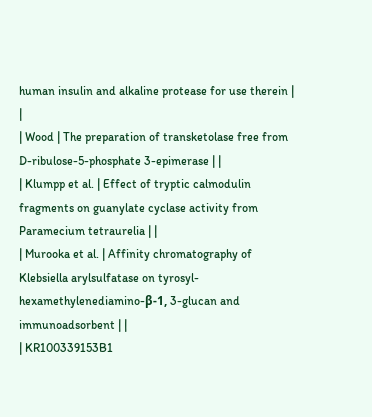human insulin and alkaline protease for use therein | |
| Wood | The preparation of transketolase free from D-ribulose-5-phosphate 3-epimerase | |
| Klumpp et al. | Effect of tryptic calmodulin fragments on guanylate cyclase activity from Paramecium tetraurelia | |
| Murooka et al. | Affinity chromatography of Klebsiella arylsulfatase on tyrosyl-hexamethylenediamino-β-1, 3-glucan and immunoadsorbent | |
| KR100339153B1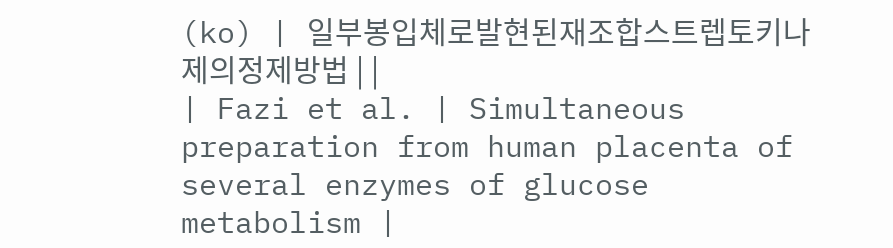(ko) | 일부봉입체로발현된재조합스트렙토키나제의정제방법 | |
| Fazi et al. | Simultaneous preparation from human placenta of several enzymes of glucose metabolism |